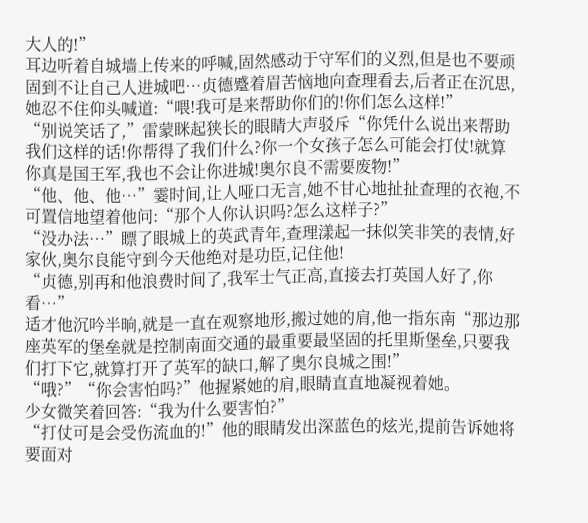大人的!”
耳边听着自城墙上传来的呼喊,固然感动于守军们的义烈,但是也不要顽固到不让自己人进城吧…贞德蹙着眉苦恼地向查理看去,后者正在沉思,她忍不住仰头喊道:“喂!我可是来帮助你们的!你们怎么这样!”
“别说笑话了,”雷蒙眯起狭长的眼睛大声驳斥“你凭什么说出来帮助我们这样的话!你帮得了我们什么?你一个女孩子怎么可能会打仗!就算你真是国王军,我也不会让你进城!奥尔良不需要废物!”
“他、他、他…”霎时间,让人哑口无言,她不甘心地扯扯查理的衣袍,不可置信地望着他问:“那个人你认识吗?怎么这样子?”
“没办法…”瞟了眼城上的英武青年,查理漾起一抹似笑非笑的表情,好家伙,奥尔良能守到今天他绝对是功臣,记住他!
“贞德,别再和他浪费时间了,我军士气正高,直接去打英国人好了,你看…”
适才他沉吟半晌,就是一直在观察地形,搬过她的肩,他一指东南“那边那座英军的堡垒就是控制南面交通的最重要最坚固的托里斯堡垒,只要我们打下它,就算打开了英军的缺口,解了奥尔良城之围!”
“哦?”“你会害怕吗?”他握紧她的肩,眼睛直直地凝视着她。
少女微笑着回答:“我为什么要害怕?”
“打仗可是会受伤流血的!”他的眼睛发出深蓝色的炫光,提前告诉她将要面对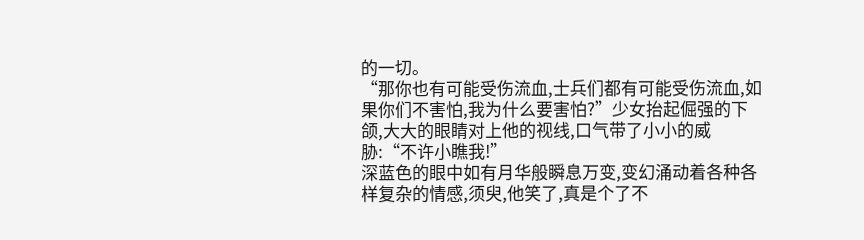的一切。
“那你也有可能受伤流血,士兵们都有可能受伤流血,如果你们不害怕,我为什么要害怕?”少女抬起倔强的下颌,大大的眼睛对上他的视线,口气带了小小的威胁:“不许小瞧我!”
深蓝色的眼中如有月华般瞬息万变,变幻涌动着各种各样复杂的情感,须臾,他笑了,真是个了不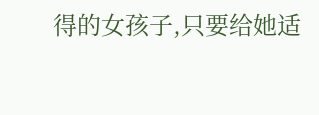得的女孩子,只要给她适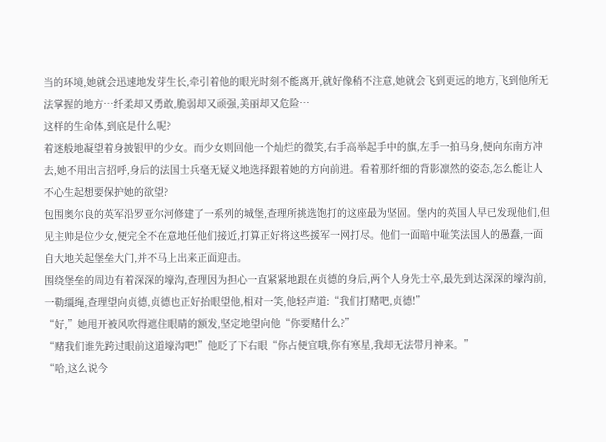当的环境,她就会迅速地发芽生长,牵引着他的眼光时刻不能离开,就好像稍不注意,她就会飞到更远的地方,飞到他所无法掌握的地方…纤柔却又勇敢,脆弱却又顽强,美丽却又危险…
这样的生命体,到底是什么呢?
着迷般地凝望着身披银甲的少女。而少女则回他一个灿烂的微笑,右手高举起手中的旗,左手一拍马身,便向东南方冲去,她不用出言招呼,身后的法国士兵毫无疑义地选择跟着她的方向前进。看着那纤细的背影凛然的姿态,怎么能让人不心生起想要保护她的欲望?
包围奥尔良的英军沿罗亚尔河修建了一系列的城堡,查理所挑选饱打的这座最为坚固。堡内的英国人早已发现他们,但见主帅是位少女,便完全不在意地任他们接近,打算正好将这些援军一网打尽。他们一面暗中耻笑法国人的愚蠢,一面自大地关起堡垒大门,并不马上出来正面迎击。
围绕堡垒的周边有着深深的壕沟,查理因为担心一直紧紧地跟在贞德的身后,两个人身先士卒,最先到达深深的壕沟前,一勒缰绳,查理望向贞德,贞德也正好抬眼望他,相对一笑,他轻声道:“我们打赌吧,贞德!”
“好,”她甩开被风吹得遮住眼睛的额发,坚定地望向他“你要赌什么?”
“赌我们谁先跨过眼前这道壕沟吧!”他眨了下右眼“你占便宜哦,你有寒星,我却无法带月神来。”
“哈,这么说今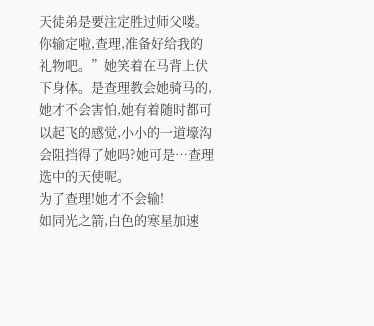天徒弟是要注定胜过师父喽。你输定啦,查理,准备好给我的礼物吧。”她笑着在马背上伏下身体。是查理教会她骑马的,她才不会害怕,她有着随时都可以起飞的感觉,小小的一道壕沟会阻挡得了她吗?她可是…查理选中的天使呢。
为了查理!她才不会输!
如同光之箭,白色的寒星加速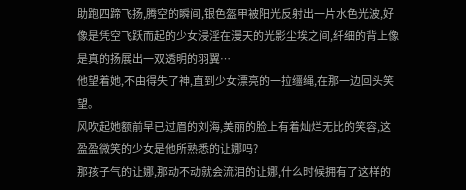助跑四蹄飞扬,腾空的瞬间,银色盔甲被阳光反射出一片水色光波,好像是凭空飞跃而起的少女浸淫在漫天的光影尘埃之间,纤细的背上像是真的扬展出一双透明的羽翼…
他望着她,不由得失了神,直到少女漂亮的一拉缰绳,在那一边回头笑望。
风吹起她额前早已过眉的刘海,美丽的脸上有着灿烂无比的笑容,这盈盈微笑的少女是他所熟悉的让娜吗?
那孩子气的让娜,那动不动就会流泪的让娜,什么时候拥有了这样的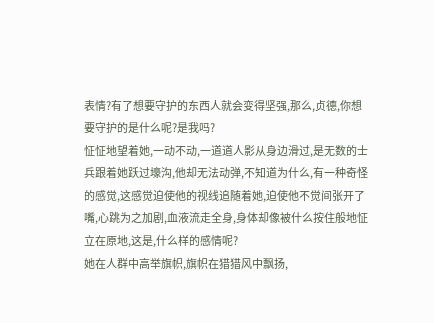表情?有了想要守护的东西人就会变得坚强,那么,贞德,你想要守护的是什么呢?是我吗?
怔怔地望着她,一动不动,一道道人影从身边滑过,是无数的士兵跟着她跃过壕沟,他却无法动弹,不知道为什么,有一种奇怪的感觉,这感觉迫使他的视线追随着她,迫使他不觉间张开了嘴,心跳为之加剧,血液流走全身,身体却像被什么按住般地怔立在原地,这是,什么样的感情呢?
她在人群中高举旗帜,旗帜在猎猎风中飘扬,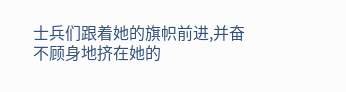士兵们跟着她的旗帜前进,并奋不顾身地挤在她的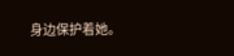身边保护着她。